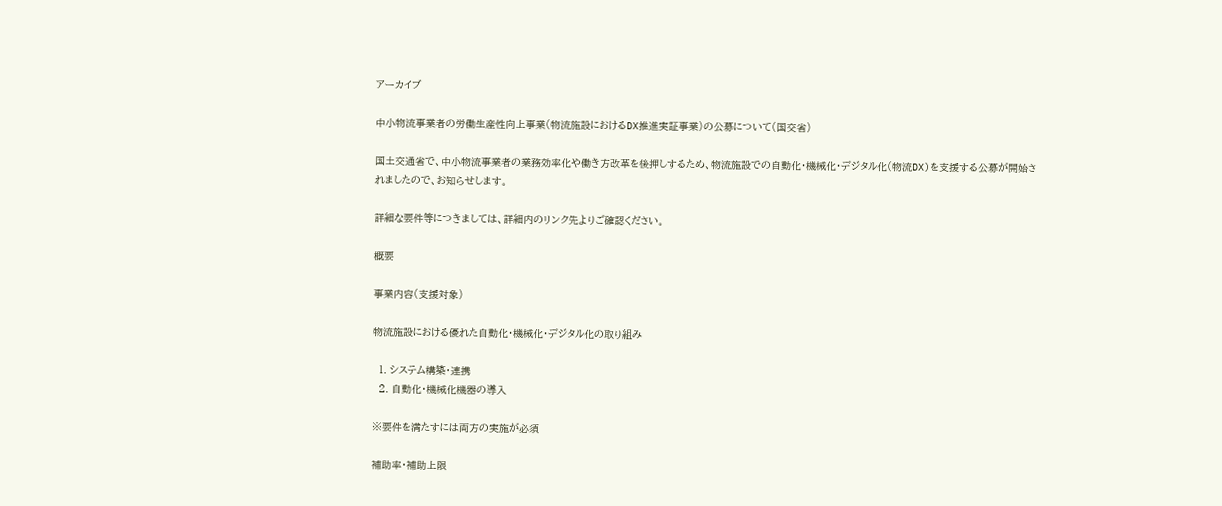アーカイブ

中小物流事業者の労働生産性向上事業(物流施設におけるDX推進実証事業)の公募について(国交省)

国土交通省で、中小物流事業者の業務効率化や働き方改革を後押しするため、物流施設での自動化・機械化・デジタル化(物流DX)を支援する公募が開始されましたので、お知らせします。

詳細な要件等につきましては、詳細内のリンク先よりご確認ください。

概要

事業内容(支援対象)

物流施設における優れた自動化・機械化・デジタル化の取り組み

  1. システム構築・連携
  2. 自動化・機械化機器の導入

※要件を満たすには両方の実施が必須

補助率・補助上限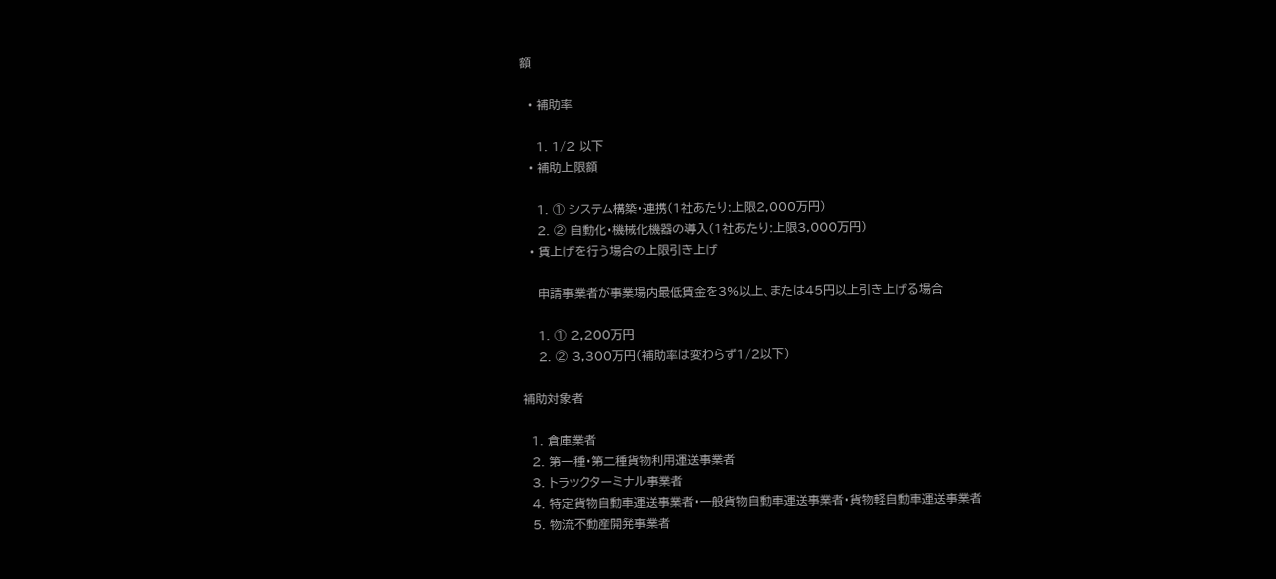額

  • 補助率

    1. 1/2 以下
  • 補助上限額

    1. ① システム構築・連携(1社あたり:上限2,000万円)
    2. ② 自動化・機械化機器の導入(1社あたり:上限3,000万円)
  • 賃上げを行う場合の上限引き上げ

    申請事業者が事業場内最低賃金を3%以上、または45円以上引き上げる場合

    1. ① 2,200万円
    2. ② 3,300万円(補助率は変わらず1/2以下)

補助対象者

  1. 倉庫業者
  2. 第一種・第二種貨物利用運送事業者
  3. トラックターミナル事業者
  4. 特定貨物自動車運送事業者・一般貨物自動車運送事業者・貨物軽自動車運送事業者
  5. 物流不動産開発事業者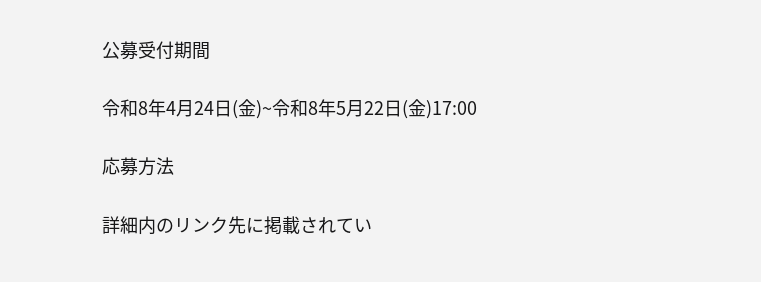公募受付期間

令和8年4月24日(金)~令和8年5月22日(金)17:00

応募方法

詳細内のリンク先に掲載されてい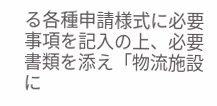る各種申請様式に必要事項を記入の上、必要書類を添え「物流施設に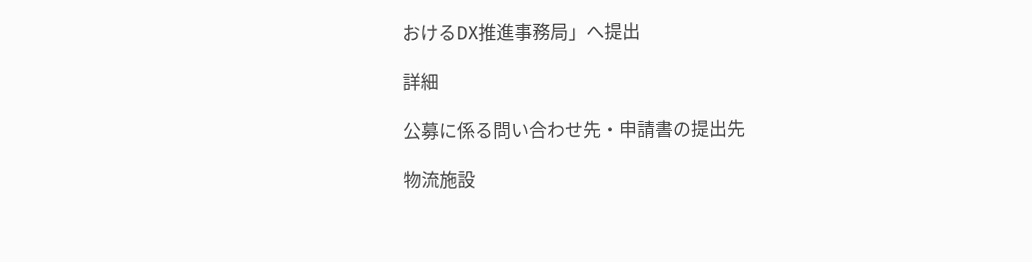おけるDX推進事務局」へ提出

詳細

公募に係る問い合わせ先・申請書の提出先

物流施設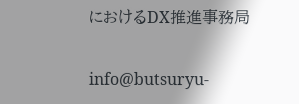におけるDX推進事務局

info@butsuryu-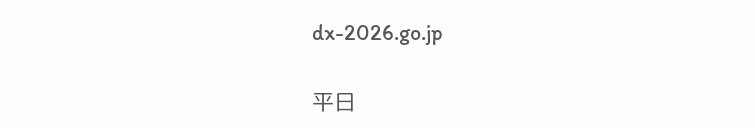dx-2026.go.jp

平日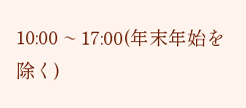10:00 ~ 17:00(年末年始を除く)